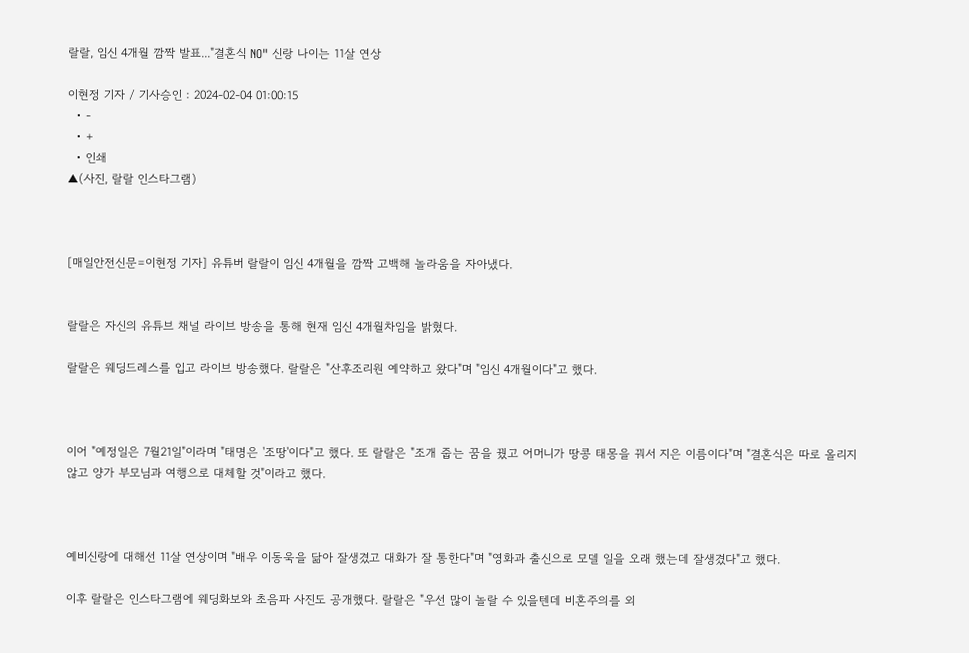랄랄, 임신 4개월 깜짝 발표..."결혼식 NO" 신랑 나이는 11살 연상

이현정 기자 / 기사승인 : 2024-02-04 01:00:15
  • -
  • +
  • 인쇄
▲(사진, 랄랄 인스타그램)



[매일안전신문=이현정 기자] 유튜버 랄랄이 임신 4개월을 깜짝 고백해 놀라움을 자아냈다.


랄랄은 자신의 유튜브 채널 라이브 방송을 통해 현재 임신 4개월차임을 밝혔다.

랄랄은 웨딩드레스를 입고 라이브 방송했다. 랄랄은 "산후조리원 예약하고 왔다"며 "임신 4개월이다"고 했다.



이어 "예정일은 7월21일"이라며 "태명은 '조땅'이다"고 했다. 또 랄랄은 "조개 줍는 꿈을 꿨고 어머니가 땅콩 태몽을 꿔서 지은 이름이다"며 "결혼식은 따로 올리지 않고 양가 부모님과 여행으로 대체할 것"이라고 했다.



예비신랑에 대해선 11살 연상이며 "배우 이동욱을 닮아 잘생겼고 대화가 잘 통한다"며 "영화과 출신으로 모델 일을 오래 했는데 잘생겼다"고 했다.

이후 랄랄은 인스타그램에 웨딩화보와 초음파 사진도 공개했다. 랄랄은 "우선 많이 놀랄 수 있을텐데 비혼주의를 외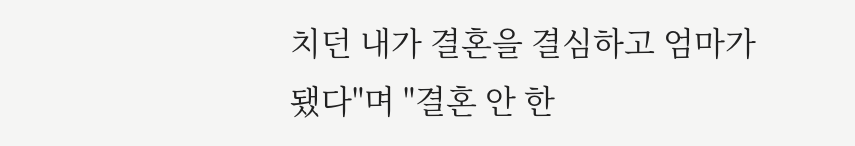치던 내가 결혼을 결심하고 엄마가 됐다"며 "결혼 안 한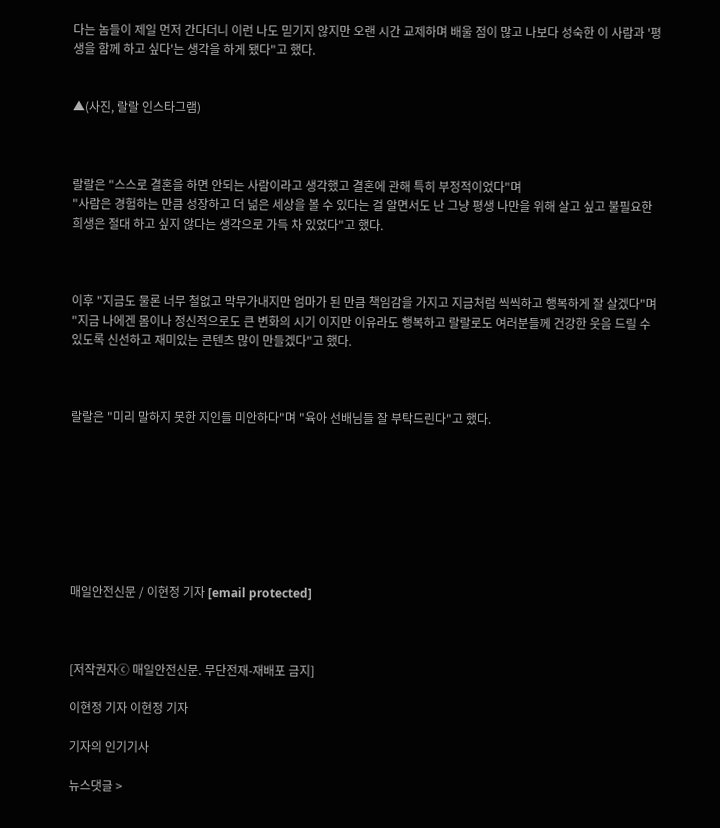다는 놈들이 제일 먼저 간다더니 이런 나도 믿기지 않지만 오랜 시간 교제하며 배울 점이 많고 나보다 성숙한 이 사람과 '평생을 함께 하고 싶다'는 생각을 하게 됐다"고 했다.


▲(사진, 랄랄 인스타그램)



랄랄은 "스스로 결혼을 하면 안되는 사람이라고 생각했고 결혼에 관해 특히 부정적이었다"며
"사람은 경험하는 만큼 성장하고 더 넒은 세상을 볼 수 있다는 걸 알면서도 난 그냥 평생 나만을 위해 살고 싶고 불필요한 희생은 절대 하고 싶지 않다는 생각으로 가득 차 있었다"고 했다.



이후 "지금도 물론 너무 철없고 막무가내지만 엄마가 된 만큼 책임감을 가지고 지금처럼 씩씩하고 행복하게 잘 살겠다"며 "지금 나에겐 몸이나 정신적으로도 큰 변화의 시기 이지만 이유라도 행복하고 랄랄로도 여러분들께 건강한 웃음 드릴 수 있도록 신선하고 재미있는 콘텐츠 많이 만들겠다"고 했다.



랄랄은 "미리 말하지 못한 지인들 미안하다"며 "육아 선배님들 잘 부탁드린다"고 했다.








매일안전신문 / 이현정 기자 [email protected]



[저작권자ⓒ 매일안전신문. 무단전재-재배포 금지]

이현정 기자 이현정 기자

기자의 인기기사

뉴스댓글 >